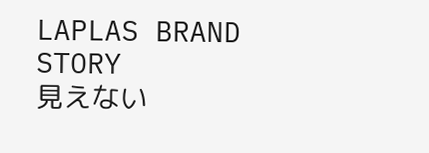LAPLAS BRAND STORY
見えない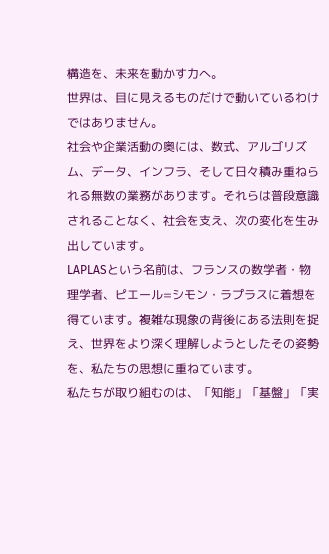構造を、未来を動かす力へ。
世界は、目に見えるものだけで動いているわけではありません。
社会や企業活動の奥には、数式、アルゴリズム、データ、インフラ、そして日々積み重ねられる無数の業務があります。それらは普段意識されることなく、社会を支え、次の変化を生み出しています。
LAPLASという名前は、フランスの数学者・物理学者、ピエール=シモン・ラプラスに着想を得ています。複雑な現象の背後にある法則を捉え、世界をより深く理解しようとしたその姿勢を、私たちの思想に重ねています。
私たちが取り組むのは、「知能」「基盤」「実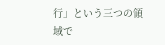行」という三つの領域で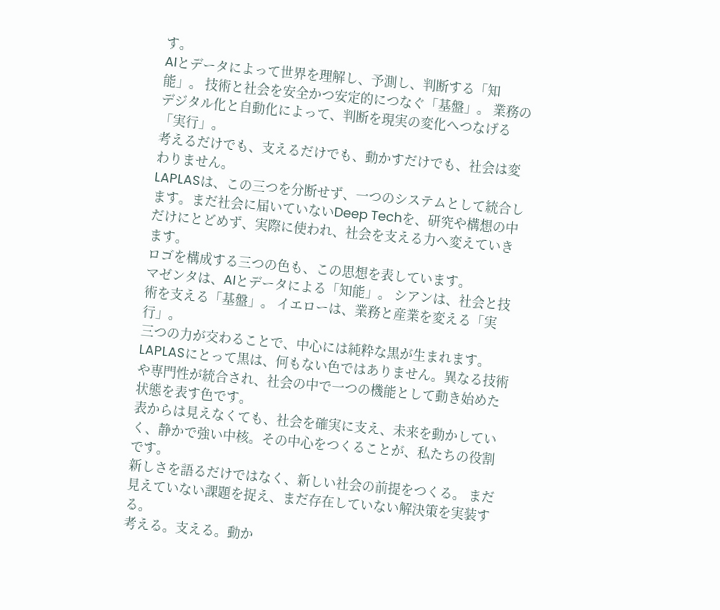す。
AIとデータによって世界を理解し、予測し、判断する「知能」。 技術と社会を安全かつ安定的につなぐ「基盤」。 業務のデジタル化と自動化によって、判断を現実の変化へつなげる「実行」。
考えるだけでも、支えるだけでも、動かすだけでも、社会は変わりません。
LAPLASは、この三つを分断せず、一つのシステムとして統合します。まだ社会に届いていないDeep Techを、研究や構想の中だけにとどめず、実際に使われ、社会を支える力へ変えていきます。
ロゴを構成する三つの色も、この思想を表しています。
マゼンタは、AIとデータによる「知能」。 シアンは、社会と技術を支える「基盤」。 イエローは、業務と産業を変える「実行」。
三つの力が交わることで、中心には純粋な黒が生まれます。
LAPLASにとって黒は、何もない色ではありません。異なる技術や専門性が統合され、社会の中で一つの機能として動き始めた状態を表す色です。
表からは見えなくても、社会を確実に支え、未来を動かしていく、静かで強い中核。その中心をつくることが、私たちの役割です。
新しさを語るだけではなく、新しい社会の前提をつくる。 まだ見えていない課題を捉え、まだ存在していない解決策を実装する。
考える。支える。動か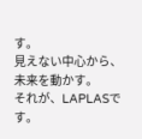す。
見えない中心から、未来を動かす。
それが、LAPLASです。